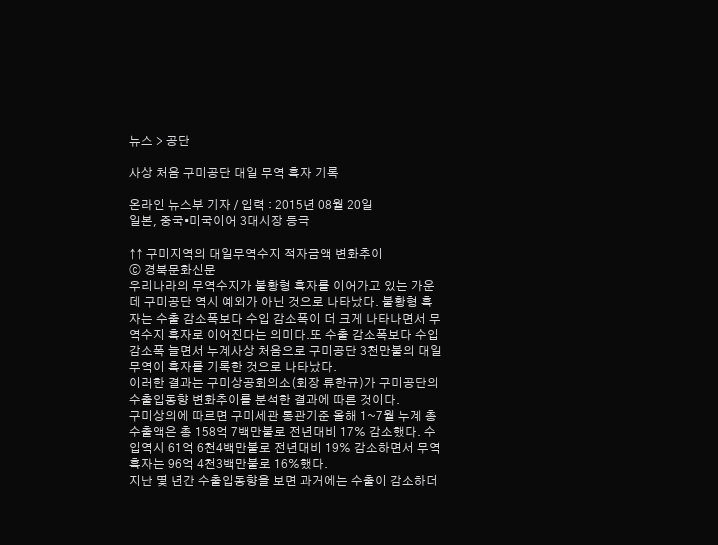뉴스 > 공단

사상 처음 구미공단 대일 무역 흑자 기록

온라인 뉴스부 기자 / 입력 : 2015년 08월 20일
일본, 중국▪미국이어 3대시장 등극

↑↑ 구미지역의 대일무역수지 적자금액 변화추이
ⓒ 경북문화신문
우리나라의 무역수지가 불황형 흑자를 이어가고 있는 가운데 구미공단 역시 예외가 아닌 것으로 나타났다. 불황형 흑자는 수출 감소폭보다 수입 감소폭이 더 크게 나타나면서 무역수지 흑자로 이어진다는 의미다.또 수출 감소폭보다 수입 감소폭 늘면서 누계사상 처음으로 구미공단 3천만불의 대일무역이 흑자를 기록한 것으로 나타났다.
이러한 결과는 구미상공회의소(회장 류한규)가 구미공단의 수출입동향 변화추이를 분석한 결과에 따른 것이다.
구미상의에 따르면 구미세관 통관기준 올해 1~7월 누계 총 수출액은 총 158억 7백만불로 전년대비 17% 감소했다. 수입역시 61억 6천4백만불로 전년대비 19% 감소하면서 무역흑자는 96억 4천3백만불로 16%했다.
지난 몇 년간 수출입동향을 보면 과거에는 수출이 감소하더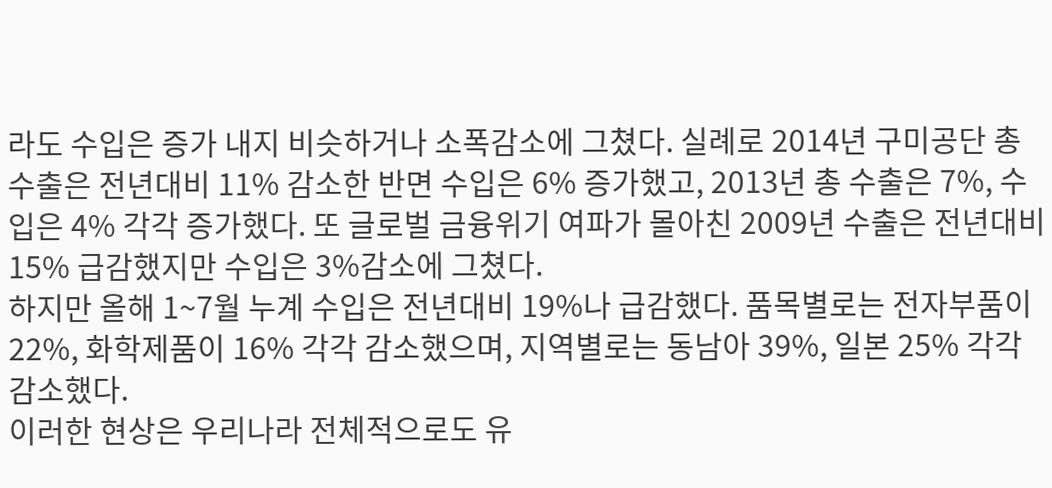라도 수입은 증가 내지 비슷하거나 소폭감소에 그쳤다. 실례로 2014년 구미공단 총 수출은 전년대비 11% 감소한 반면 수입은 6% 증가했고, 2013년 총 수출은 7%, 수입은 4% 각각 증가했다. 또 글로벌 금융위기 여파가 몰아친 2009년 수출은 전년대비 15% 급감했지만 수입은 3%감소에 그쳤다.
하지만 올해 1~7월 누계 수입은 전년대비 19%나 급감했다. 품목별로는 전자부품이 22%, 화학제품이 16% 각각 감소했으며, 지역별로는 동남아 39%, 일본 25% 각각 감소했다.
이러한 현상은 우리나라 전체적으로도 유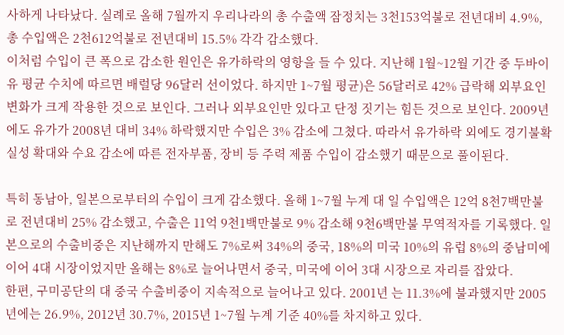사하게 나타났다. 실례로 올해 7월까지 우리나라의 총 수출액 잠정치는 3천153억불로 전년대비 4.9%, 총 수입액은 2천612억불로 전년대비 15.5% 각각 감소했다.
이처럼 수입이 큰 폭으로 감소한 원인은 유가하락의 영항을 들 수 있다. 지난해 1월~12월 기간 중 두바이유 평균 수치에 따르면 배럴당 96달러 선이었다. 하지만 1~7월 평균)은 56달러로 42% 급락해 외부요인 변화가 크게 작용한 것으로 보인다. 그러나 외부요인만 있다고 단정 짓기는 힘든 것으로 보인다. 2009년에도 유가가 2008년 대비 34% 하락했지만 수입은 3% 감소에 그쳤다. 따라서 유가하락 외에도 경기불확실성 확대와 수요 감소에 따른 전자부품, 장비 등 주력 제품 수입이 감소했기 때문으로 풀이된다.

특히 동남아, 일본으로부터의 수입이 크게 감소했다. 올해 1~7월 누계 대 일 수입액은 12억 8천7백만불로 전년대비 25% 감소했고, 수출은 11억 9천1백만불로 9% 감소해 9천6백만불 무역적자를 기록했다. 일본으로의 수출비중은 지난해까지 만해도 7%로써 34%의 중국, 18%의 미국 10%의 유럽 8%의 중남미에 이어 4대 시장이었지만 올해는 8%로 늘어나면서 중국, 미국에 이어 3대 시장으로 자리를 잡았다.
한편, 구미공단의 대 중국 수출비중이 지속적으로 늘어나고 있다. 2001년 는 11.3%에 불과했지만 2005년에는 26.9%, 2012년 30.7%, 2015년 1~7월 누계 기준 40%를 차지하고 있다.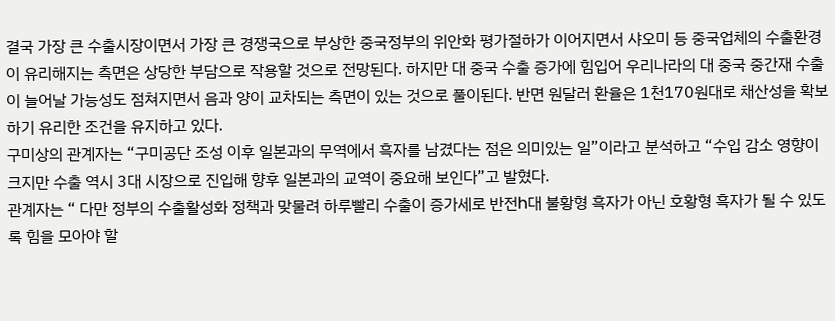결국 가장 큰 수출시장이면서 가장 큰 경쟁국으로 부상한 중국정부의 위안화 평가절하가 이어지면서 샤오미 등 중국업체의 수출환경이 유리해지는 측면은 상당한 부담으로 작용할 것으로 전망된다. 하지만 대 중국 수출 증가에 힘입어 우리나라의 대 중국 중간재 수출이 늘어날 가능성도 점쳐지면서 음과 양이 교차되는 측면이 있는 것으로 풀이된다. 반면 원달러 환율은 1천170원대로 채산성을 확보하기 유리한 조건을 유지하고 있다.
구미상의 관계자는 “구미공단 조성 이후 일본과의 무역에서 흑자를 남겼다는 점은 의미있는 일”이라고 분석하고 “수입 감소 영향이 크지만 수출 역시 3대 시장으로 진입해 향후 일본과의 교역이 중요해 보인다”고 발혔다.
관계자는 “ 다만 정부의 수출활성화 정책과 맞물려 하루빨리 수출이 증가세로 반전h대 불황형 흑자가 아닌 호황형 흑자가 될 수 있도록 힘을 모아야 할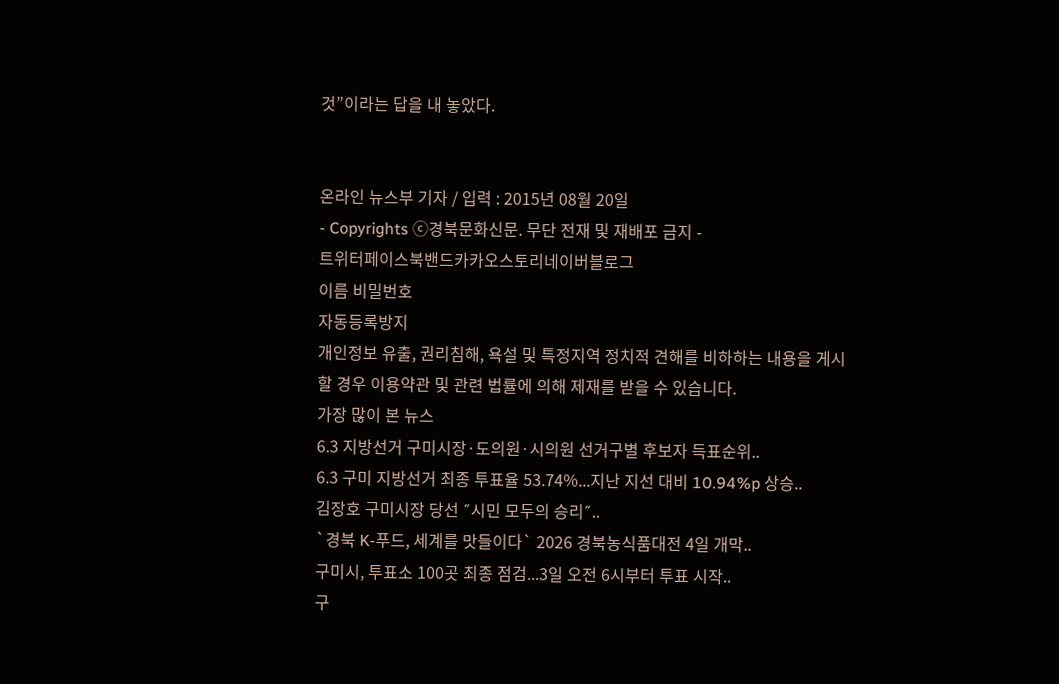것”이라는 답을 내 놓았다.


온라인 뉴스부 기자 / 입력 : 2015년 08월 20일
- Copyrights ⓒ경북문화신문. 무단 전재 및 재배포 금지 -
트위터페이스북밴드카카오스토리네이버블로그
이름 비밀번호
자동등록방지
개인정보 유출, 권리침해, 욕설 및 특정지역 정치적 견해를 비하하는 내용을 게시할 경우 이용약관 및 관련 법률에 의해 제재를 받을 수 있습니다.
가장 많이 본 뉴스
6.3 지방선거 구미시장·도의원·시의원 선거구별 후보자 득표순위..
6.3 구미 지방선거 최종 투표율 53.74%...지난 지선 대비 10.94%p 상승..
김장호 구미시장 당선 ˝시민 모두의 승리˝..
`경북 K-푸드, 세계를 맛들이다` 2026 경북농식품대전 4일 개막..
구미시, 투표소 100곳 최종 점검...3일 오전 6시부터 투표 시작..
구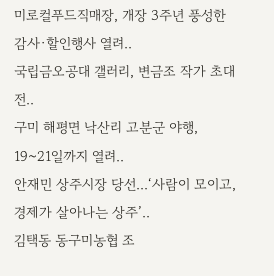미로컬푸드직매장, 개장 3주년 풍성한 감사·할인행사 열려..
국립금오공대 갤러리, 변금조 작가 초대전..
구미 해평면 낙산리 고분군 야행, 19~21일까지 열려..
안재민 상주시장 당선...‘사람이 모이고, 경제가 살아나는 상주’..
김택동 동구미농협 조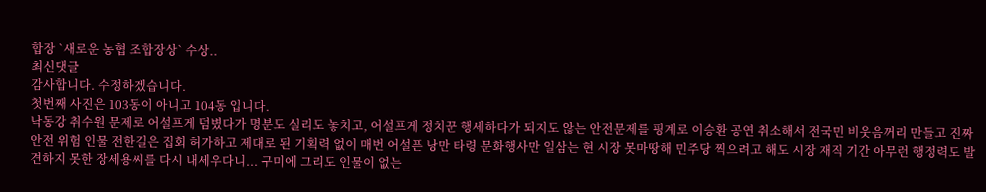합장 `새로운 농협 조합장상` 수상..
최신댓글
감사합니다. 수정하겠습니다.
첫번째 사진은 103동이 아니고 104동 입니다.
낙동강 취수원 문제로 어설프게 덤볐다가 명분도 실리도 놓치고, 어설프게 정치꾼 행세하다가 되지도 않는 안전문제를 핑계로 이승환 공연 취소해서 전국민 비웃음꺼리 만들고 진짜 안전 위험 인물 전한길은 집회 허가하고 제대로 된 기획력 없이 매번 어설픈 낭만 타령 문화행사만 일삼는 현 시장 못마땅해 민주당 찍으려고 해도 시장 재직 기간 아무런 행정력도 발견하지 못한 장세용씨를 다시 내세우다니... 구미에 그리도 인물이 없는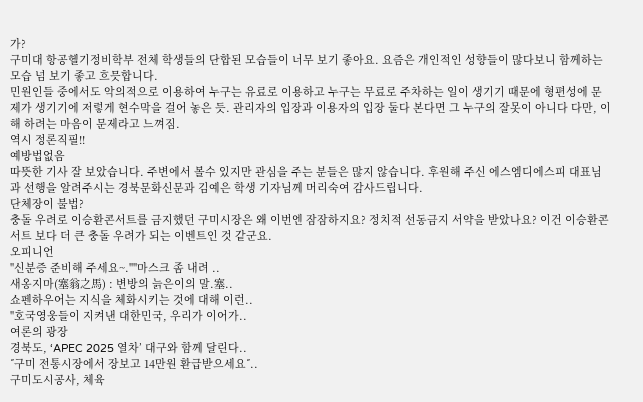가?
구미대 항공헬기정비학부 전체 학생들의 단합된 모습들이 너무 보기 좋아요. 요즘은 개인적인 성향들이 많다보니 함께하는 모습 넘 보기 좋고 흐믓합니다.
민원인들 중에서도 악의적으로 이용하여 누구는 유료로 이용하고 누구는 무료로 주차하는 일이 생기기 때문에 형편성에 문제가 생기기에 저렇게 현수막을 걸어 놓은 듯. 관리자의 입장과 이용자의 입장 둘다 본다면 그 누구의 잘못이 아니다 다만, 이해 하려는 마음이 문제라고 느껴짐.
역시 정론직필!!
예방법없음
따뜻한 기사 잘 보았습니다. 주변에서 볼수 있지만 관심을 주는 분들은 많지 않습니다. 후원해 주신 에스엠디에스피 대표님과 선행을 알려주시는 경북문화신문과 김예은 학생 기자님께 머리숙여 감사드립니다.
단체장이 불법?
충돌 우려로 이승환콘서트를 금지했던 구미시장은 왜 이번엔 잠잠하지요? 정치적 선동금지 서약을 받았나요? 이건 이승환콘서트 보다 더 큰 충돌 우려가 되는 이벤트인 것 같군요.
오피니언
"신분증 준비해 주세요~.""마스크 좀 내려 ..
새옹지마(塞翁之馬) : 변방의 늙은이의 말.塞..
쇼펜하우어는 지식을 체화시키는 것에 대해 이런..
"호국영웅들이 지켜낸 대한민국, 우리가 이어가..
여론의 광장
경북도, ‘APEC 2025 열차’ 대구와 함께 달린다..
˝구미 전통시장에서 장보고 14만원 환급받으세요˝..
구미도시공사, 체육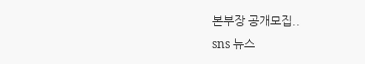본부장 공개모집..
sns 뉴스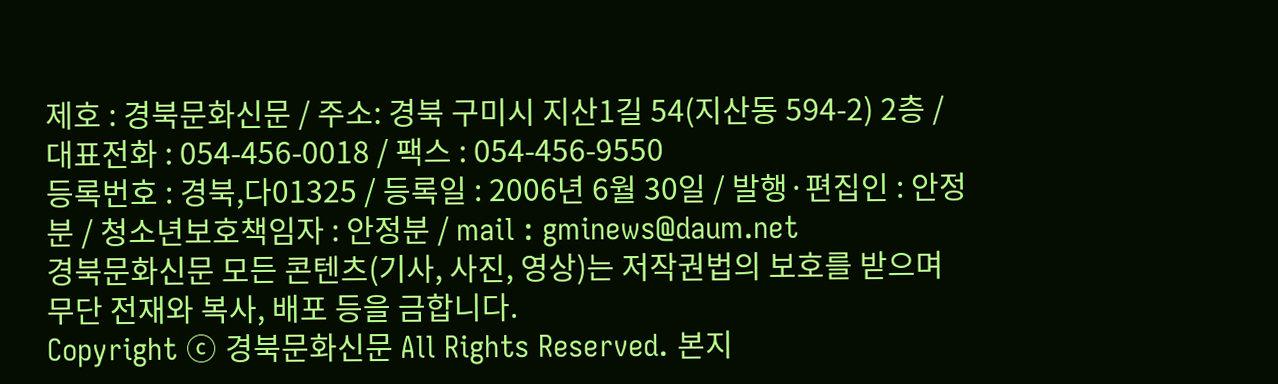제호 : 경북문화신문 / 주소: 경북 구미시 지산1길 54(지산동 594-2) 2층 / 대표전화 : 054-456-0018 / 팩스 : 054-456-9550
등록번호 : 경북,다01325 / 등록일 : 2006년 6월 30일 / 발행·편집인 : 안정분 / 청소년보호책임자 : 안정분 / mail : gminews@daum.net
경북문화신문 모든 콘텐츠(기사, 사진, 영상)는 저작권법의 보호를 받으며 무단 전재와 복사, 배포 등을 금합니다.
Copyright ⓒ 경북문화신문 All Rights Reserved. 본지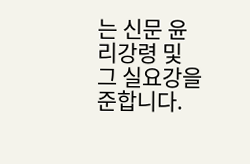는 신문 윤리강령 및 그 실요강을 준합니다.